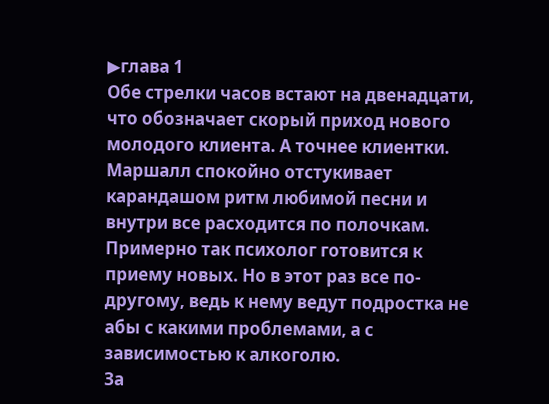▶глава 1
Обе стрелки часов встают на двенадцати, что обозначает скорый приход нового молодого клиента. А точнее клиентки. Маршалл спокойно отстукивает карандашом ритм любимой песни и внутри все расходится по полочкам. Примерно так психолог готовится к приему новых. Но в этот раз все по-другому, ведь к нему ведут подростка не абы с какими проблемами, а с зависимостью к алкоголю.
За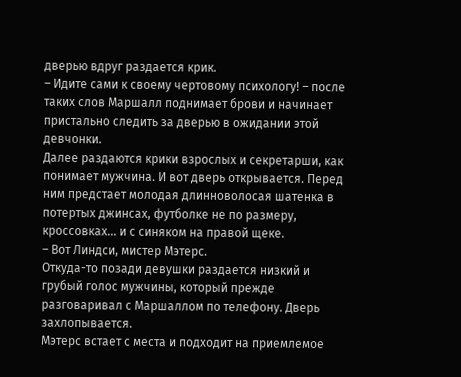дверью вдруг раздается крик.
– Идите сами к своему чертовому психологу! – после таких слов Маршалл поднимает брови и начинает пристально следить за дверью в ожидании этой девчонки.
Далее раздаются крики взрослых и секретарши, как понимает мужчина. И вот дверь открывается. Перед ним предстает молодая длинноволосая шатенка в потертых джинсах, футболке не по размеру, кроссовках... и с синяком на правой щеке.
– Вот Линдси, мистер Мэтерс.
Откуда-то позади девушки раздается низкий и грубый голос мужчины, который прежде разговаривал с Маршаллом по телефону. Дверь захлопывается.
Мэтерс встает с места и подходит на приемлемое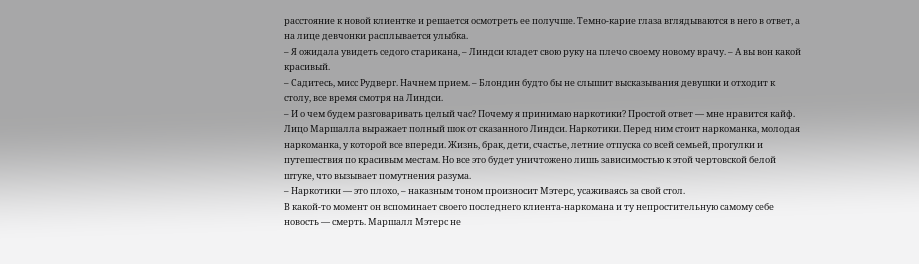расстояние к новой клиентке и решается осмотреть ее получше. Темно-карие глаза вглядываются в него в ответ, а на лице девчонки расплывается улыбка.
– Я ожидала увидеть седого старикана, – Линдси кладет свою руку на плечо своему новому врачу. – А вы вон какой красивый.
– Садитесь, мисс Рудверг. Начнем прием. – Блондин будто бы не слышит высказывания девушки и отходит к столу, все время смотря на Линдси.
– И о чем будем разговаривать целый час? Почему я принимаю наркотики? Простой ответ — мне нравится кайф.
Лицо Маршалла выражает полный шок от сказанного Линдси. Наркотики. Перед ним стоит наркоманка, молодая наркоманка, у которой все впереди. Жизнь, брак, дети, счастье, летние отпуска со всей семьей, прогулки и путешествия по красивым местам. Но все это будет уничтожено лишь зависимостью к этой чертовской белой штуке, что вызывает помутнения разума.
– Наркотики — это плохо, – наказным тоном произносит Мэтерс, усаживаясь за свой стол.
В какой-то момент он вспоминает своего последнего клиента-наркомана и ту непростительную самому себе новость — смерть. Маршалл Мэтерс не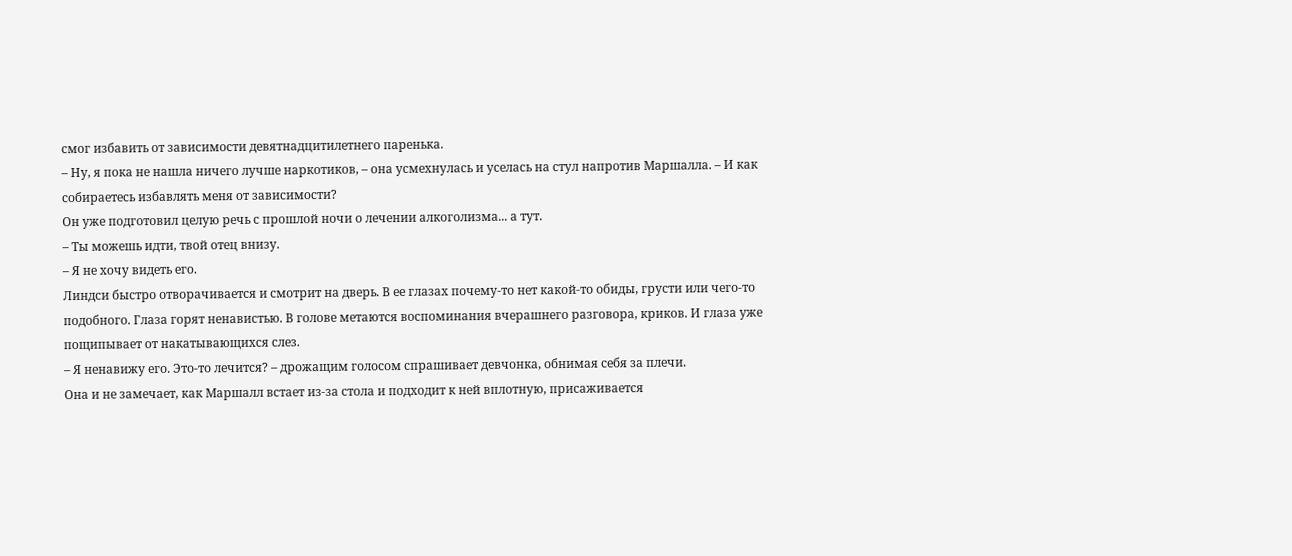смог избавить от зависимости девятнадцитилетнего паренька.
– Ну, я пока не нашла ничего лучше наркотиков, – она усмехнулась и уселась на стул напротив Маршалла. – И как собираетесь избавлять меня от зависимости?
Он уже подготовил целую речь с прошлой ночи о лечении алкоголизма... а тут.
– Ты можешь идти, твой отец внизу.
– Я не хочу видеть его.
Линдси быстро отворачивается и смотрит на дверь. В ее глазах почему-то нет какой-то обиды, грусти или чего-то подобного. Глаза горят ненавистью. В голове метаются воспоминания вчерашнего разговора, криков. И глаза уже пощипывает от накатывающихся слез.
– Я ненавижу его. Это-то лечится? – дрожащим голосом спрашивает девчонка, обнимая себя за плечи.
Она и не замечает, как Маршалл встает из-за стола и подходит к ней вплотную, присаживается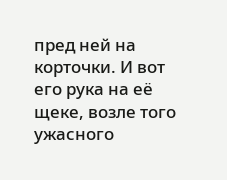пред ней на корточки. И вот его рука на её щеке, возле того ужасного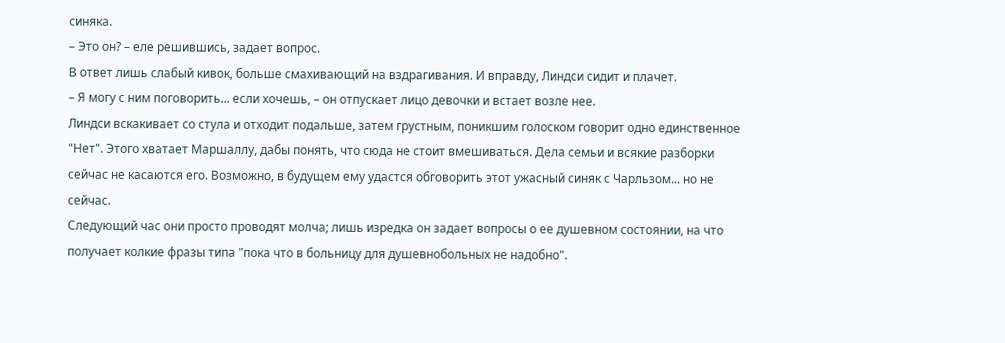синяка.
– Это он? – еле решившись, задает вопрос.
В ответ лишь слабый кивок, больше смахивающий на вздрагивания. И вправду, Линдси сидит и плачет.
– Я могу с ним поговорить... если хочешь, – он отпускает лицо девочки и встает возле нее.
Линдси вскакивает со стула и отходит подальше, затем грустным, поникшим голоском говорит одно единственное "Нет". Этого хватает Маршаллу, дабы понять, что сюда не стоит вмешиваться. Дела семьи и всякие разборки сейчас не касаются его. Возможно, в будущем ему удастся обговорить этот ужасный синяк с Чарльзом... но не сейчас.
Следующий час они просто проводят молча; лишь изредка он задает вопросы о ее душевном состоянии, на что получает колкие фразы типа "пока что в больницу для душевнобольных не надобно".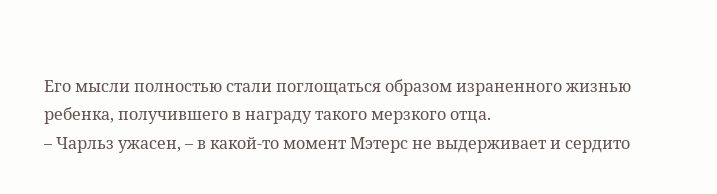Его мысли полностью стали поглощаться образом израненного жизнью ребенка, получившего в награду такого мерзкого отца.
– Чарльз ужасен, – в какой-то момент Мэтерс не выдерживает и сердито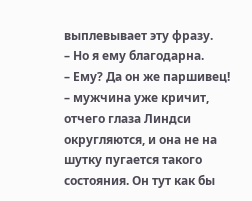выплевывает эту фразу.
– Но я ему благодарна.
– Ему? Да он же паршивец! – мужчина уже кричит, отчего глаза Линдси округляются, и она не на шутку пугается такого состояния. Он тут как бы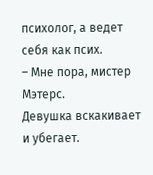психолог, а ведет себя как псих.
– Мне пора, мистер Мэтерс.
Девушка вскакивает и убегает.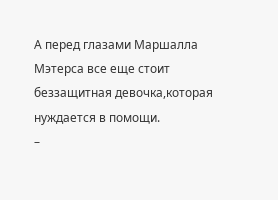А перед глазами Маршалла Мэтерса все еще стоит беззащитная девочка,которая нуждается в помощи.
–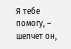Я тебе помогу, – шепчет он,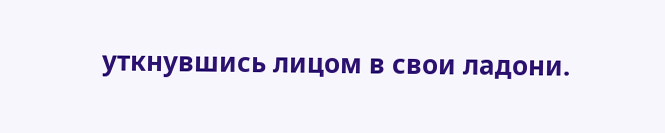уткнувшись лицом в свои ладони.